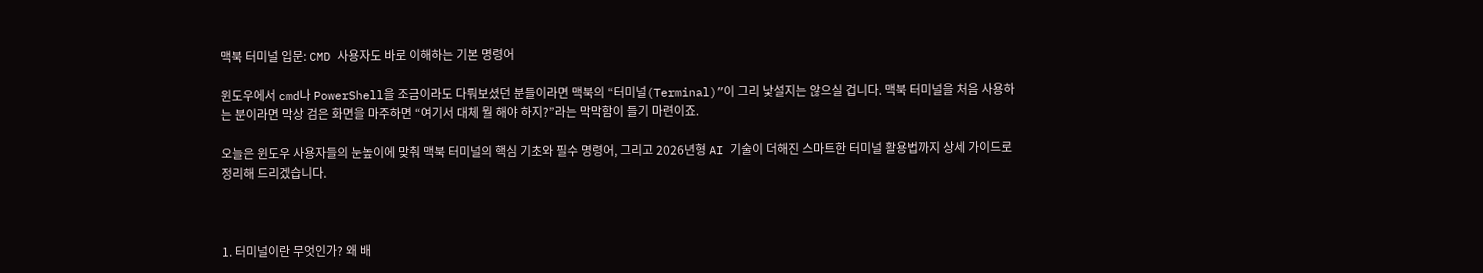맥북 터미널 입문: CMD 사용자도 바로 이해하는 기본 명령어

윈도우에서 cmd나 PowerShell을 조금이라도 다뤄보셨던 분들이라면 맥북의 “터미널(Terminal)”이 그리 낯설지는 않으실 겁니다. 맥북 터미널을 처음 사용하는 분이라면 막상 검은 화면을 마주하면 “여기서 대체 뭘 해야 하지?”라는 막막함이 들기 마련이죠.

오늘은 윈도우 사용자들의 눈높이에 맞춰 맥북 터미널의 핵심 기초와 필수 명령어, 그리고 2026년형 AI 기술이 더해진 스마트한 터미널 활용법까지 상세 가이드로 정리해 드리겠습니다.



1. 터미널이란 무엇인가? 왜 배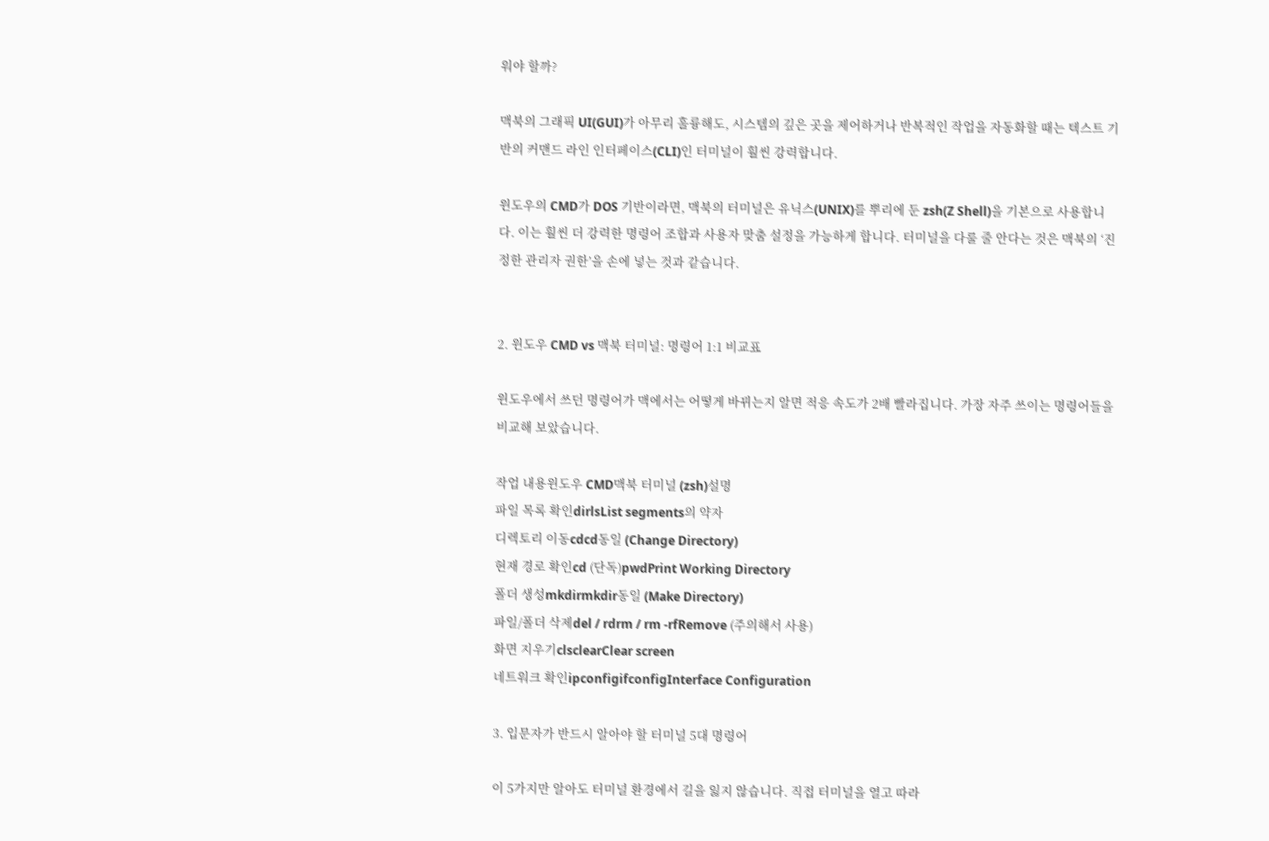워야 할까?

맥북의 그래픽 UI(GUI)가 아무리 훌륭해도, 시스템의 깊은 곳을 제어하거나 반복적인 작업을 자동화할 때는 텍스트 기반의 커맨드 라인 인터페이스(CLI)인 터미널이 훨씬 강력합니다.

윈도우의 CMD가 DOS 기반이라면, 맥북의 터미널은 유닉스(UNIX)를 뿌리에 둔 zsh(Z Shell)을 기본으로 사용합니다. 이는 훨씬 더 강력한 명령어 조합과 사용자 맞춤 설정을 가능하게 합니다. 터미널을 다룰 줄 안다는 것은 맥북의 ‘진정한 관리자 권한’을 손에 넣는 것과 같습니다.


2. 윈도우 CMD vs 맥북 터미널: 명령어 1:1 비교표

윈도우에서 쓰던 명령어가 맥에서는 어떻게 바뀌는지 알면 적응 속도가 2배 빨라집니다. 가장 자주 쓰이는 명령어들을 비교해 보았습니다.

작업 내용윈도우 CMD맥북 터미널 (zsh)설명
파일 목록 확인dirlsList segments의 약자
디렉토리 이동cdcd동일 (Change Directory)
현재 경로 확인cd (단독)pwdPrint Working Directory
폴더 생성mkdirmkdir동일 (Make Directory)
파일/폴더 삭제del / rdrm / rm -rfRemove (주의해서 사용)
화면 지우기clsclearClear screen
네트워크 확인ipconfigifconfigInterface Configuration

3. 입문자가 반드시 알아야 할 터미널 5대 명령어

이 5가지만 알아도 터미널 환경에서 길을 잃지 않습니다. 직접 터미널을 열고 따라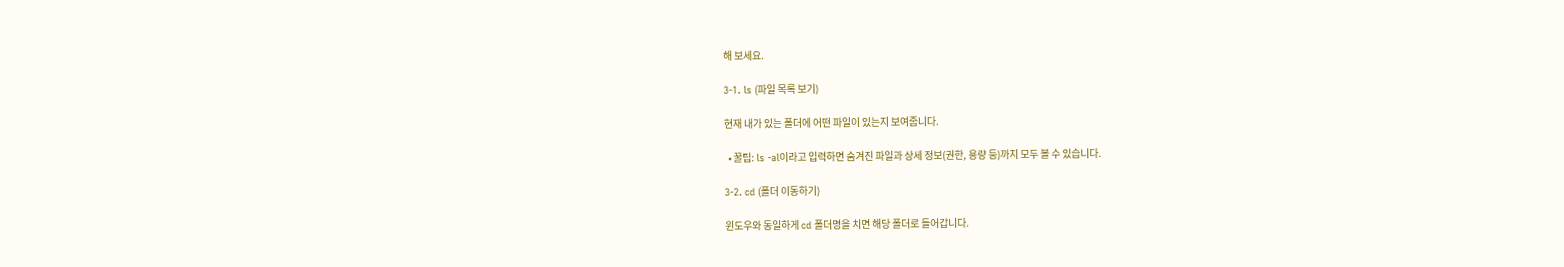해 보세요.

3-1. ls (파일 목록 보기)

현재 내가 있는 폴더에 어떤 파일이 있는지 보여줍니다.

  • 꿀팁: ls -al이라고 입력하면 숨겨진 파일과 상세 정보(권한, 용량 등)까지 모두 볼 수 있습니다.

3-2. cd (폴더 이동하기)

윈도우와 동일하게 cd 폴더명을 치면 해당 폴더로 들어갑니다.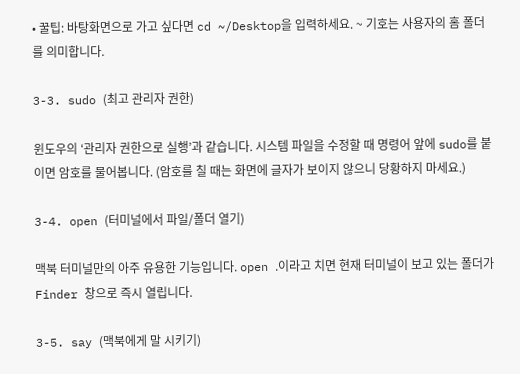• 꿀팁: 바탕화면으로 가고 싶다면 cd ~/Desktop을 입력하세요. ~ 기호는 사용자의 홈 폴더를 의미합니다.

3-3. sudo (최고 관리자 권한)

윈도우의 ‘관리자 권한으로 실행’과 같습니다. 시스템 파일을 수정할 때 명령어 앞에 sudo를 붙이면 암호를 물어봅니다. (암호를 칠 때는 화면에 글자가 보이지 않으니 당황하지 마세요.)

3-4. open (터미널에서 파일/폴더 열기)

맥북 터미널만의 아주 유용한 기능입니다. open .이라고 치면 현재 터미널이 보고 있는 폴더가 Finder 창으로 즉시 열립니다.

3-5. say (맥북에게 말 시키기)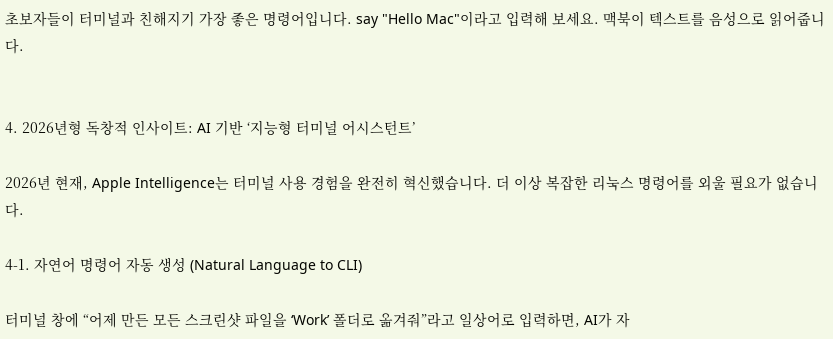초보자들이 터미널과 친해지기 가장 좋은 명령어입니다. say "Hello Mac"이라고 입력해 보세요. 맥북이 텍스트를 음성으로 읽어줍니다.


4. 2026년형 독창적 인사이트: AI 기반 ‘지능형 터미널 어시스턴트’

2026년 현재, Apple Intelligence는 터미널 사용 경험을 완전히 혁신했습니다. 더 이상 복잡한 리눅스 명령어를 외울 필요가 없습니다.

4-1. 자연어 명령어 자동 생성 (Natural Language to CLI)

터미널 창에 “어제 만든 모든 스크린샷 파일을 ‘Work’ 폴더로 옮겨줘”라고 일상어로 입력하면, AI가 자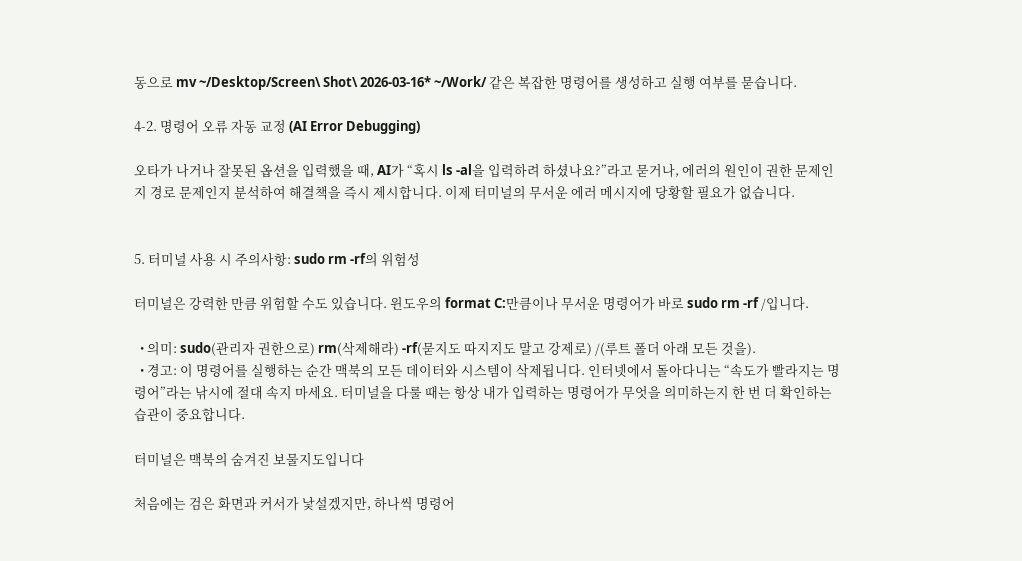동으로 mv ~/Desktop/Screen\ Shot\ 2026-03-16* ~/Work/ 같은 복잡한 명령어를 생성하고 실행 여부를 묻습니다.

4-2. 명령어 오류 자동 교정 (AI Error Debugging)

오타가 나거나 잘못된 옵션을 입력했을 때, AI가 “혹시 ls -al을 입력하려 하셨나요?”라고 묻거나, 에러의 원인이 권한 문제인지 경로 문제인지 분석하여 해결책을 즉시 제시합니다. 이제 터미널의 무서운 에러 메시지에 당황할 필요가 없습니다.


5. 터미널 사용 시 주의사항: sudo rm -rf의 위험성

터미널은 강력한 만큼 위험할 수도 있습니다. 윈도우의 format C:만큼이나 무서운 명령어가 바로 sudo rm -rf /입니다.

  • 의미: sudo(관리자 권한으로) rm(삭제해라) -rf(묻지도 따지지도 말고 강제로) /(루트 폴더 아래 모든 것을).
  • 경고: 이 명령어를 실행하는 순간 맥북의 모든 데이터와 시스템이 삭제됩니다. 인터넷에서 돌아다니는 “속도가 빨라지는 명령어”라는 낚시에 절대 속지 마세요. 터미널을 다룰 때는 항상 내가 입력하는 명령어가 무엇을 의미하는지 한 번 더 확인하는 습관이 중요합니다.

터미널은 맥북의 숨겨진 보물지도입니다

처음에는 검은 화면과 커서가 낯설겠지만, 하나씩 명령어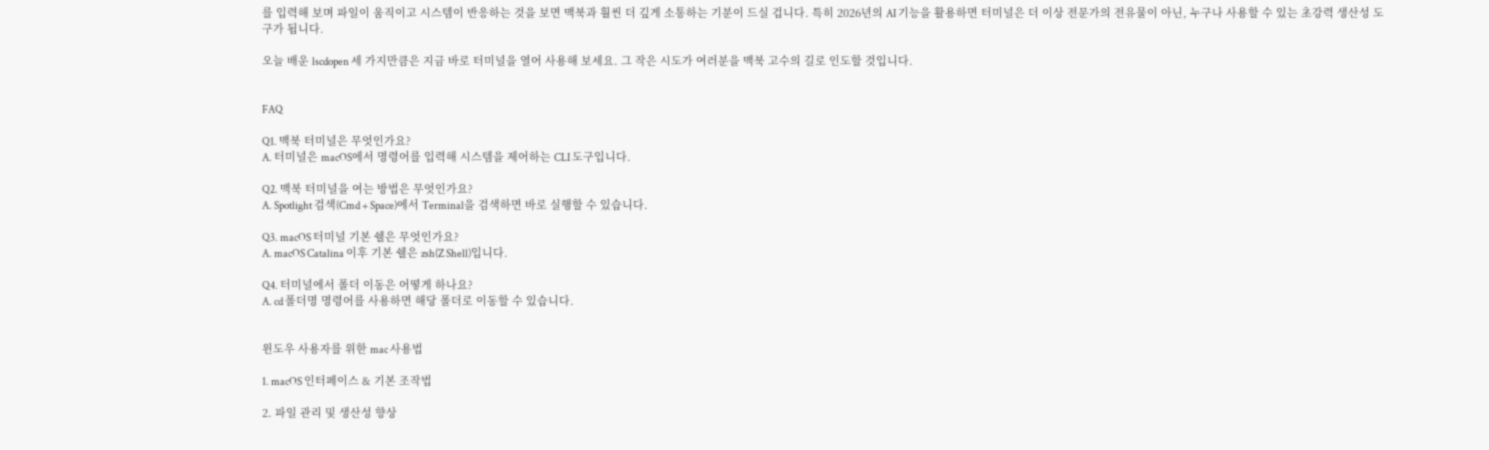를 입력해 보며 파일이 움직이고 시스템이 반응하는 것을 보면 맥북과 훨씬 더 깊게 소통하는 기분이 드실 겁니다. 특히 2026년의 AI 기능을 활용하면 터미널은 더 이상 전문가의 전유물이 아닌, 누구나 사용할 수 있는 초강력 생산성 도구가 됩니다.

오늘 배운 lscdopen 세 가지만큼은 지금 바로 터미널을 열어 사용해 보세요. 그 작은 시도가 여러분을 맥북 고수의 길로 인도할 것입니다.


FAQ

Q1. 맥북 터미널은 무엇인가요?
A. 터미널은 macOS에서 명령어를 입력해 시스템을 제어하는 CLI 도구입니다.

Q2. 맥북 터미널을 여는 방법은 무엇인가요?
A. Spotlight 검색(Cmd + Space)에서 Terminal을 검색하면 바로 실행할 수 있습니다.

Q3. macOS 터미널 기본 쉘은 무엇인가요?
A. macOS Catalina 이후 기본 쉘은 zsh(Z Shell)입니다.

Q4. 터미널에서 폴더 이동은 어떻게 하나요?
A. cd 폴더명 명령어를 사용하면 해당 폴더로 이동할 수 있습니다.


윈도우 사용자를 위한 mac 사용법

1. macOS 인터페이스 & 기본 조작법

2. 파일 관리 및 생산성 향상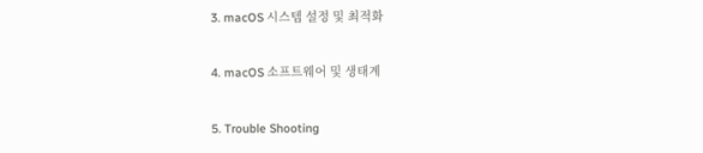3. macOS 시스템 설정 및 최적화

4. macOS 소프트웨어 및 생태계

5. Trouble Shooting